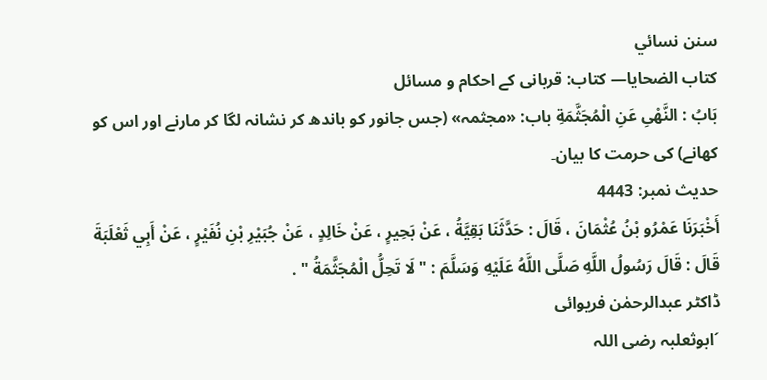سنن نسائي
كتاب الضحايا— کتاب: قربانی کے احکام و مسائل
بَابُ : النَّهْىِ عَنِ الْمُجَثَّمَةِ باب: «مجثمہ» (جس جانور کو باندھ کر نشانہ لگا کر مارنے اور اس کو کھانے) کی حرمت کا بیان۔
حدیث نمبر: 4443
أَخْبَرَنَا عَمْرُو بْنُ عُثْمَانَ ، قَالَ : حَدَّثَنَا بَقِيَّةُ ، عَنْ بَحِيرٍ ، عَنْ خَالِدٍ ، عَنْ جُبَيْرِ بْنِ نُفَيْرٍ ، عَنْ أَبِي ثَعْلَبَةَ قَالَ : قَالَ رَسُولُ اللَّهِ صَلَّى اللَّهُ عَلَيْهِ وَسَلَّمَ : " لَا تَحِلُّ الْمُجَثَّمَةُ " .
ڈاکٹر عبدالرحمٰن فریوائی
´ابوثعلبہ رضی اللہ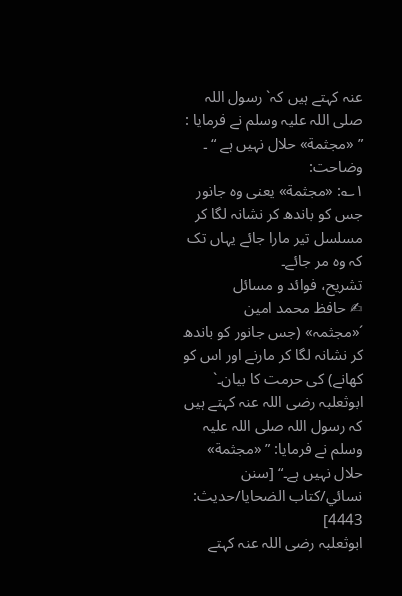عنہ کہتے ہیں کہ` رسول اللہ صلی اللہ علیہ وسلم نے فرمایا : ” «مجثمة» حلال نہیں ہے “ ۔
وضاحت:
۱؎: «مجثمة» یعنی وہ جانور جس کو باندھ کر نشانہ لگا کر مسلسل تیر مارا جائے یہاں تک کہ وہ مر جائے۔
تشریح، فوائد و مسائل
✍ حافظ محمد امین
´«مجثمہ» (جس جانور کو باندھ کر نشانہ لگا کر مارنے اور اس کو کھانے) کی حرمت کا بیان۔`
ابوثعلبہ رضی اللہ عنہ کہتے ہیں کہ رسول اللہ صلی اللہ علیہ وسلم نے فرمایا: ” «مجثمة» حلال نہیں ہے۔“ [سنن نسائي/كتاب الضحايا/حدیث: 4443]
ابوثعلبہ رضی اللہ عنہ کہتے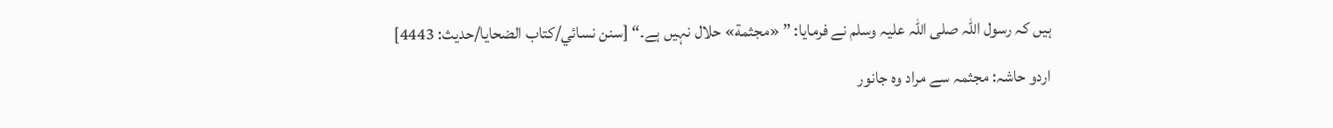ہیں کہ رسول اللہ صلی اللہ علیہ وسلم نے فرمایا: ” «مجثمة» حلال نہیں ہے۔“ [سنن نسائي/كتاب الضحايا/حدیث: 4443]
اردو حاشہ: مجثمہ سے مراد وہ جانور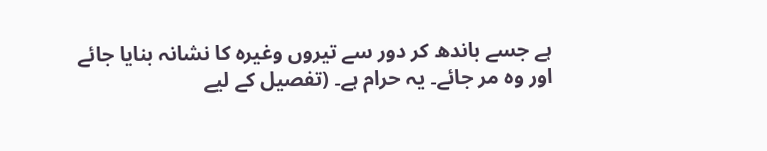ہے جسے باندھ کر دور سے تیروں وغیرہ کا نشانہ بنایا جائے اور وہ مر جائے۔ یہ حرام ہے۔ (تفصیل کے لیے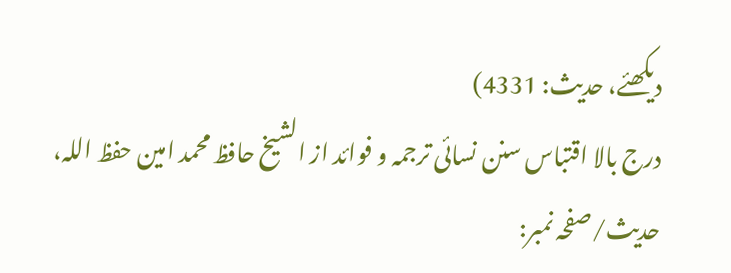دیکھئے، حدیث: 4331)
درج بالا اقتباس سنن نسائی ترجمہ و فوائد از الشیخ حافظ محمد امین حفظ اللہ، حدیث/صفحہ نمبر: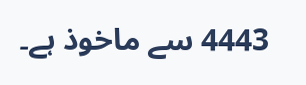4443 سے ماخوذ ہے۔